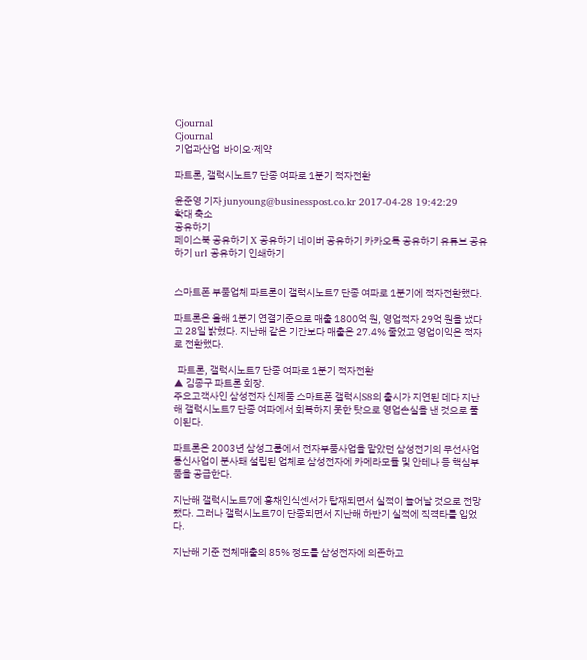Cjournal
Cjournal
기업과산업  바이오·제약

파트론, 갤럭시노트7 단종 여파로 1분기 적자전환

윤준영 기자 junyoung@businesspost.co.kr 2017-04-28 19:42:29
확대 축소
공유하기
페이스북 공유하기 X 공유하기 네이버 공유하기 카카오톡 공유하기 유튜브 공유하기 url 공유하기 인쇄하기


스마트폰 부품업체 파트론이 갤럭시노트7 단종 여파로 1분기에 적자전환했다.

파트론은 올해 1분기 연결기준으로 매출 1800억 원, 영업적자 29억 원을 냈다고 28일 밝혔다. 지난해 같은 기간보다 매출은 27.4% 줄었고 영업이익은 적자로 전환했다.

  파트론, 갤럭시노트7 단종 여파로 1분기 적자전환
▲ 김종구 파트론 회장.
주요고객사인 삼성전자 신제품 스마트폰 갤럭시S8의 출시가 지연된 데다 지난해 갤럭시노트7 단종 여파에서 회복하지 못한 탓으로 영업손실을 낸 것으로 풀이된다.

파트론은 2003년 삼성그룹에서 전자부품사업을 맡았던 삼성전기의 무선사업통신사업이 분사돼 설립된 업체로 삼성전자에 카메라모듈 및 안테나 등 핵심부품을 공급한다.

지난해 갤럭시노트7에 홍채인식센서가 탑재되면서 실적이 늘어날 것으로 전망됐다. 그러나 갤럭시노트7이 단종되면서 지난해 하반기 실적에 직격타를 입었다.

지난해 기준 전체매출의 85% 정도를 삼성전자에 의존하고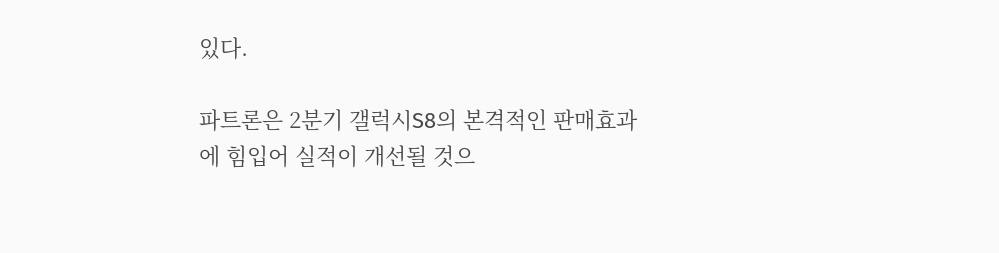있다.

파트론은 2분기 갤럭시S8의 본격적인 판매효과에 힘입어 실적이 개선될 것으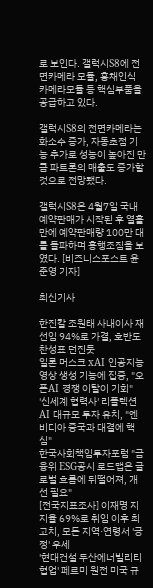로 보인다. 갤럭시S8에 전면카메라 모듈, 홍채인식 카메라모듈 등 핵심부품을 공급하고 있다.

갤럭시S8의 전면카메라는 화소수 증가, 자동초점 기능 추가로 성능이 높아진 만큼 파트론의 매출도 증가할 것으로 전망됐다.

갤럭시S8은 4월7일 국내 예약판매가 시작된 후 열흘 만에 예약판매량 100만 대를 돌파하며 흥행조짐을 보였다. [비즈니스포스트 윤준영 기자]

최신기사

한진칼 조원태 사내이사 재선임 94%로 가결, 호반도 찬성표 던진듯
일론 머스크 xAI 인공지능 영상 생성 기능에 집중, "오픈AI 경쟁 이탈이 기회"
'신세계 협력사' 리플렉션AI 대규모 투자 유치, "엔비디아 중국과 대결에 핵심"
한국사회책임투자포럼 "금융위 ESG공시 로드맵은 글로벌 흐름에 뒤떨어져, 개선 필요"
[전국지표조사] 이재명 지지율 69%로 취임 이후 최고치, 모든 지역·연령서 '긍정' 우세
'현대건설 두산에너빌리티 협업' 페르미 원전 미국 규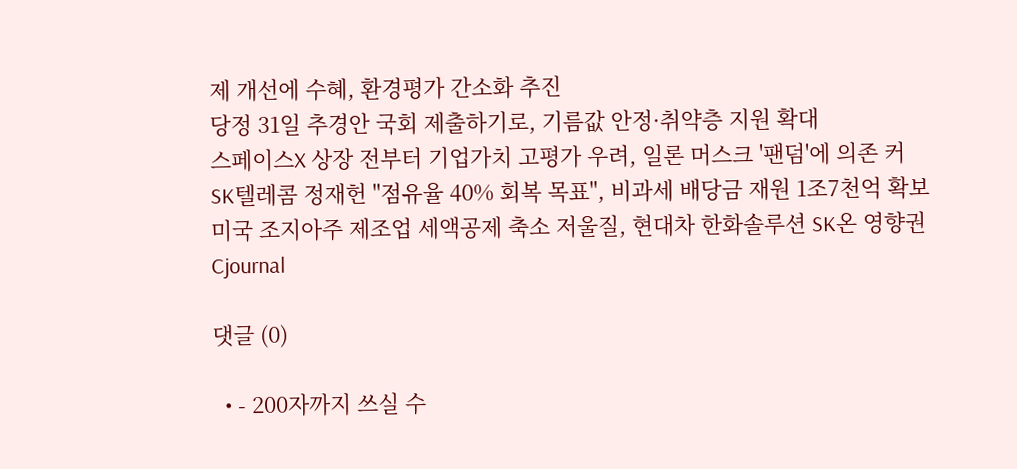제 개선에 수혜, 환경평가 간소화 추진
당정 31일 추경안 국회 제출하기로, 기름값 안정·취약층 지원 확대
스페이스X 상장 전부터 기업가치 고평가 우려, 일론 머스크 '팬덤'에 의존 커
SK텔레콤 정재헌 "점유율 40% 회복 목표", 비과세 배당금 재원 1조7천억 확보
미국 조지아주 제조업 세액공제 축소 저울질, 현대차 한화솔루션 SK온 영향권
Cjournal

댓글 (0)

  • - 200자까지 쓰실 수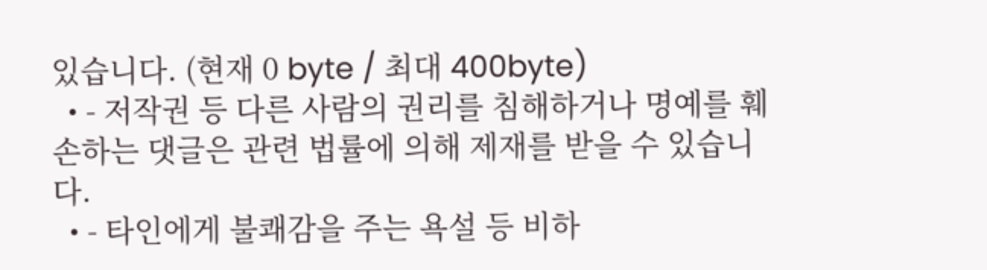있습니다. (현재 0 byte / 최대 400byte)
  • - 저작권 등 다른 사람의 권리를 침해하거나 명예를 훼손하는 댓글은 관련 법률에 의해 제재를 받을 수 있습니다.
  • - 타인에게 불쾌감을 주는 욕설 등 비하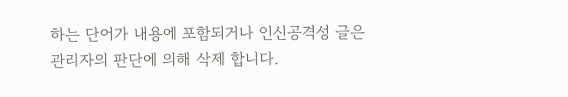하는 단어가 내용에 포함되거나 인신공격성 글은 관리자의 판단에 의해 삭제 합니다.